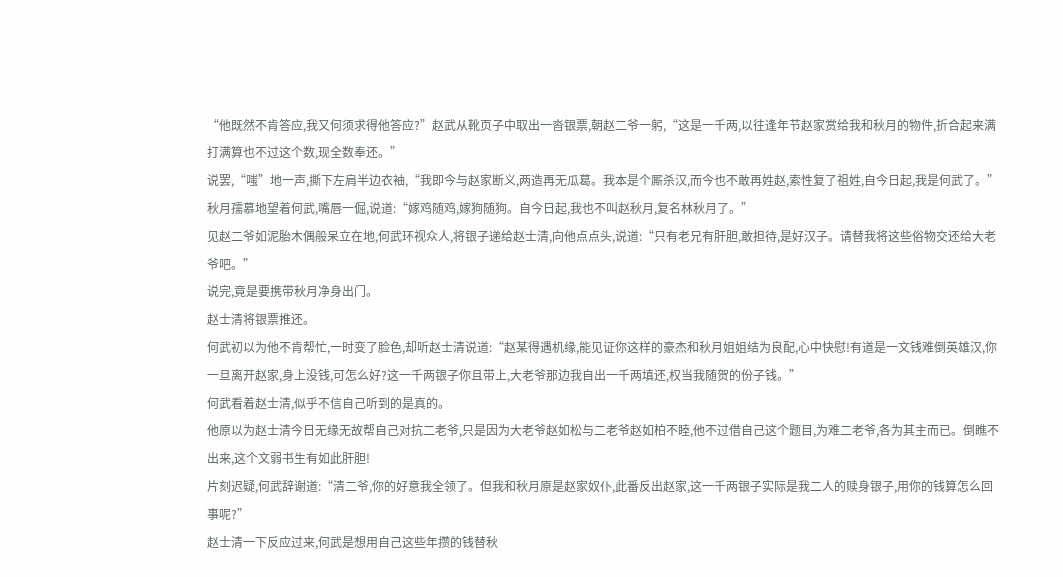“他既然不肯答应,我又何须求得他答应?”赵武从靴页子中取出一沓银票,朝赵二爷一躬,“这是一千两,以往逢年节赵家赏给我和秋月的物件,折合起来满打满算也不过这个数,现全数奉还。”
说罢,“嗤”地一声,撕下左肩半边衣袖,“我即今与赵家断义,两造再无瓜葛。我本是个厮杀汉,而今也不敢再姓赵,索性复了祖姓,自今日起,我是何武了。”
秋月孺慕地望着何武,嘴唇一倔,说道:“嫁鸡随鸡,嫁狗随狗。自今日起,我也不叫赵秋月,复名林秋月了。”
见赵二爷如泥胎木偶般呆立在地,何武环视众人,将银子递给赵士清,向他点点头,说道:“只有老兄有肝胆,敢担待,是好汉子。请替我将这些俗物交还给大老爷吧。”
说完,竟是要携带秋月净身出门。
赵士清将银票推还。
何武初以为他不肯帮忙,一时变了脸色,却听赵士清说道:“赵某得遇机缘,能见证你这样的豪杰和秋月姐姐结为良配,心中快慰!有道是一文钱难倒英雄汉,你一旦离开赵家,身上没钱,可怎么好?这一千两银子你且带上,大老爷那边我自出一千两填还,权当我随贺的份子钱。”
何武看着赵士清,似乎不信自己听到的是真的。
他原以为赵士清今日无缘无故帮自己对抗二老爷,只是因为大老爷赵如松与二老爷赵如柏不睦,他不过借自己这个题目,为难二老爷,各为其主而已。倒瞧不出来,这个文弱书生有如此肝胆!
片刻迟疑,何武辞谢道:“清二爷,你的好意我全领了。但我和秋月原是赵家奴仆,此番反出赵家,这一千两银子实际是我二人的赎身银子,用你的钱算怎么回事呢?”
赵士清一下反应过来,何武是想用自己这些年攒的钱替秋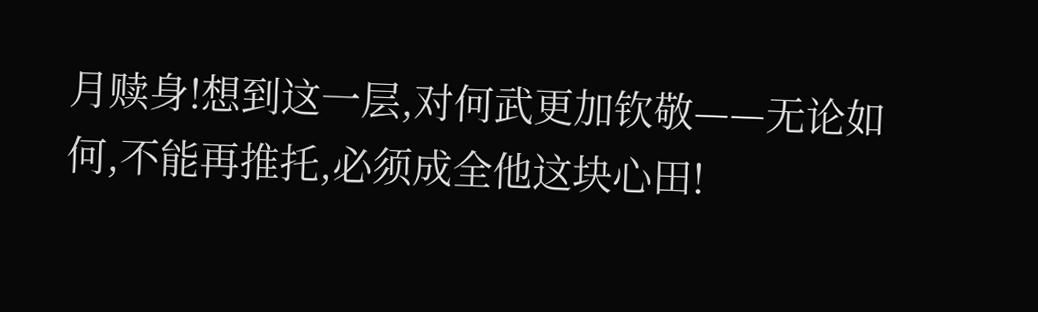月赎身!想到这一层,对何武更加钦敬——无论如何,不能再推托,必须成全他这块心田!